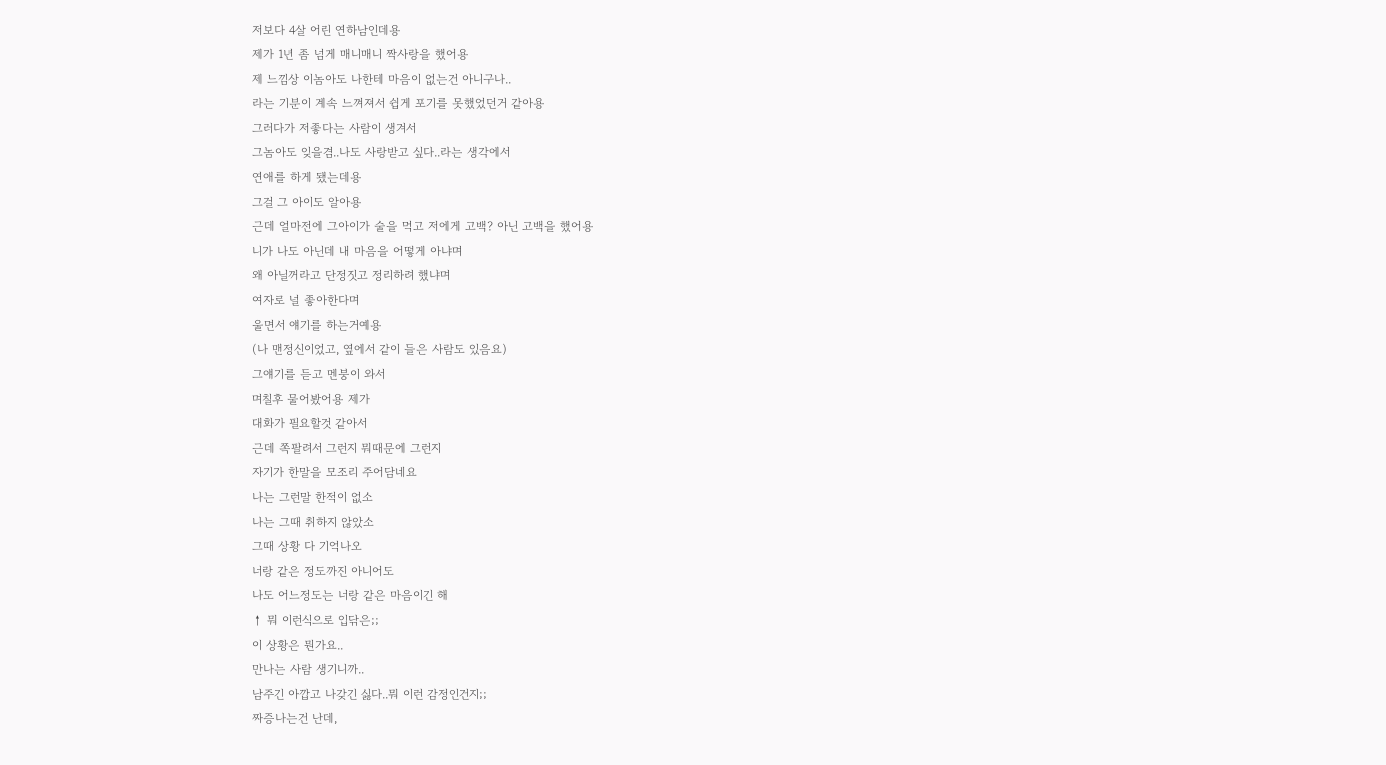저보다 4살 어린 연하남인데용
제가 1년 좀 넘게 매니매니 짝사랑을 했어용
제 느낌상 이놈아도 나한테 마음이 없는건 아니구나..
라는 기분이 계속 느껴져서 쉽게 포기를 못했었던거 같아용
그러다가 저좋다는 사람이 생겨서
그놈아도 잊을겸..나도 사랑받고 싶다..라는 생각에서
연애를 하게 됐는데용
그걸 그 아이도 알아용
근데 얼마전에 그아이가 술을 먹고 저에게 고백? 아닌 고백을 했어용
니가 나도 아닌데 내 마음을 어떻게 아냐며
왜 아닐꺼라고 단정짓고 정리하려 했냐며
여자로 널 좋아한다며
울면서 얘기를 하는거예용
(나 맨정신이었고, 옆에서 같이 들은 사람도 있음요)
그얘기를 듣고 멘붕이 와서
며칠후 물어봤어용 제가
대화가 필요할것 같아서
근데 쪽팔려서 그런지 뭐때문에 그런지
자기가 한말을 모조리 주어담네요
나는 그런말 한적이 없소
나는 그때 취하지 않았소
그때 상황 다 기억나오
너랑 같은 정도까진 아니어도
나도 어느정도는 너랑 같은 마음이긴 해
↑ 뭐 이런식으로 입닦은;;
이 상황은 뭔가요..
만나는 사람 생기니까..
남주긴 아깝고 나갖긴 싫다..뭐 이런 감정인건지;;
짜증나는건 난데,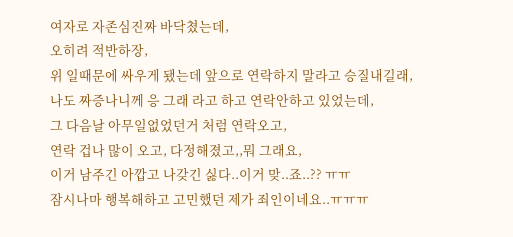여자로 자존심진짜 바닥쳤는데,
오히려 적반하장,
위 일때문에 싸우게 됐는데 앞으로 연락하지 말라고 승질내길래,
나도 짜증나니께 응 그래 라고 하고 연락안하고 있었는데,
그 다음날 아무일없었던거 처럼 연락오고,
연락 겁나 많이 오고, 다정해졌고,,뭐 그래요,
이거 남주긴 아깝고 나갖긴 싫다..이거 맞..죠..?? ㅠㅠ
잠시나마 행복해하고 고민했던 제가 죄인이네요..ㅠㅠㅠ